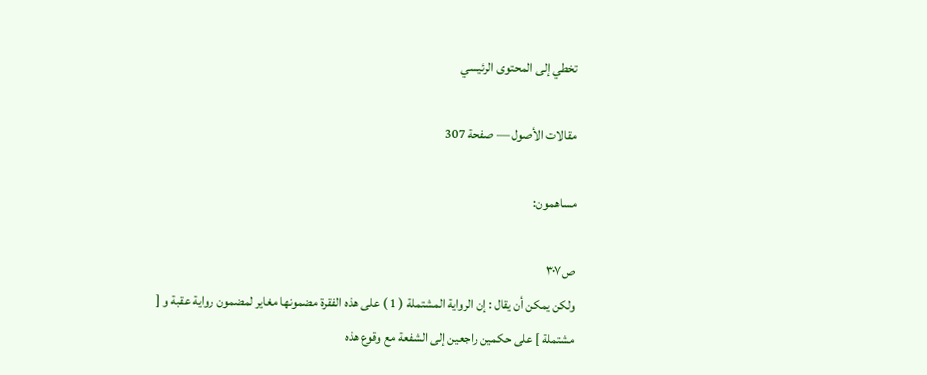تخطي إلى المحتوى الرئيسي

مقالات الأصول — صفحة 307

مساهمون:

ص٣٠٧
ولكن يمكن أن يقال : إن الرواية المشتملة ( 1 ) على هذه الفقرة مضمونها مغاير لمضمون رواية عقبة و [ مشتملة ] على حكمين راجعين إلى الشفعة مع وقوع هذه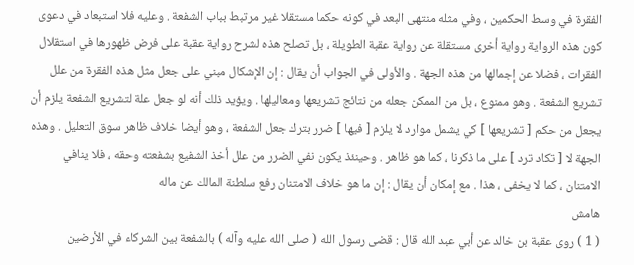الفقرة في وسط الحكمين ، وفي مثله منتهى البعد في كونه حكما مستقلا غير مرتبط بباب الشفعة . وعليه فلا استبعاد في دعوى كون هذه الرواية رواية أخرى مستقلة عن رواية عقبة الطويلة ، بل تصلح هذه لشرح رواية عقبة على فرض ظهورها في استقلال الفقرات ، فضلا عن إجمالها من هذه الجهة . والأولى في الجواب أن يقال : إن الإشكال مبني على جعل مثل هذه الفقرة من علل تشريع الشفعة . وهو ممنوع ، بل من الممكن جعله من نتائج تشريعها ومعاليلها . ويؤيد ذلك أنه لو جعل علة لتشريع الشفعة يلزم أن يجعل من حكم [ تشريعها ] كي يشمل موارد لا يلزم [ فيها ] ضرر بترك جعل الشفعة ، وهو أيضا خلاف ظاهر سوق التعليل . وهذه الجهة لا [ تكاد ترد ] على ما ذكرنا ، كما هو ظاهر . وحينئذ يكون نفي الضرر من علل أخذ الشفيع بشفعته وحقه ، فلا ينافي الامتنان ، كما لا يخفى ، هذا . مع إمكان أن يقال : إن ما هو خلاف الامتنان رفع سلطنة المالك عن ماله
هامش
( 1 ) روى عقبة بن خالد عن أبي عبد الله قال : قضى رسول الله ( صلى الله عليه وآله ) بالشفعة بين الشركاء في الأرضين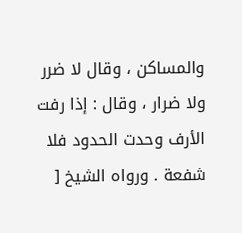والمساكن ، وقال لا ضرر ولا ضرار ، وقال : إذا رفت الأرف وحدت الحدود فلا شفعة . ورواه الشيخ [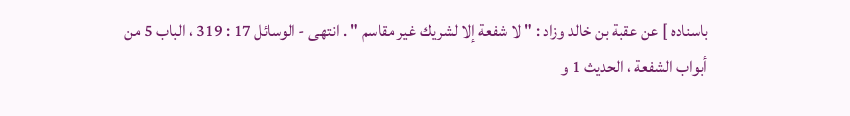باسناده ] عن عقبة بن خالد وزاد : " لا شفعة إلا لشريك غير مقاسم " . انتهى - الوسائل 17 : 319 ، الباب 5 من أبواب الشفعة ، الحديث 1 و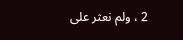2 ، ولم نعثر على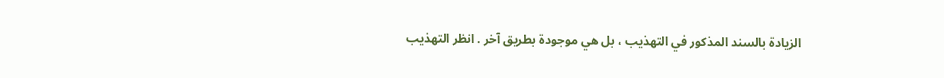الزيادة بالسند المذكور في التهذيب ، بل هي موجودة بطريق آخر . انظر التهذيب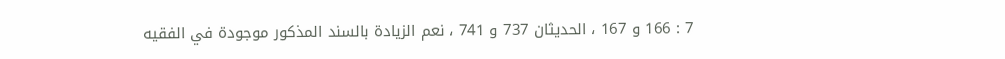7 : 166 و 167 ، الحديثان 737 و 741 ، نعم الزيادة بالسند المذكور موجودة في الفقيه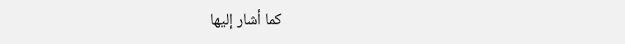كما أشار إليها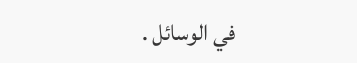في الوسائل .